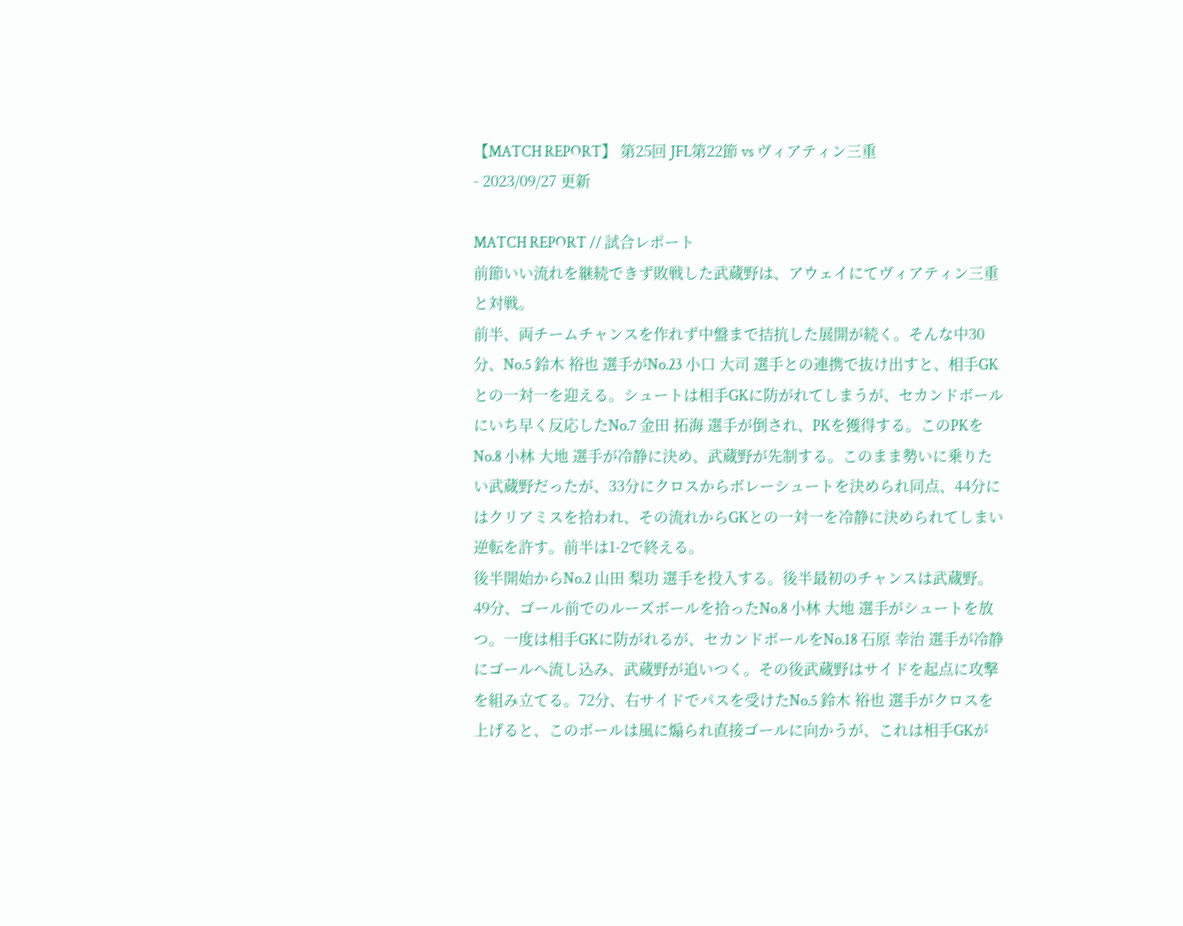【MATCH REPORT】 第25回 JFL第22節 vs ヴィアティン三重
- 2023/09/27 更新

MATCH REPORT // 試合レポート
前節いい流れを継続できず敗戦した武蔵野は、アウェイにてヴィアティン三重と対戦。
前半、両チームチャンスを作れず中盤まで拮抗した展開が続く。そんな中30分、No.5 鈴木 裕也 選手がNo.23 小口 大司 選手との連携で抜け出すと、相手GKとの一対一を迎える。シュートは相手GKに防がれてしまうが、セカンドボールにいち早く反応したNo.7 金田 拓海 選手が倒され、PKを獲得する。このPKをNo.8 小林 大地 選手が冷静に決め、武蔵野が先制する。このまま勢いに乗りたい武蔵野だったが、33分にクロスからボレーシュートを決められ同点、44分にはクリアミスを拾われ、その流れからGKとの一対一を冷静に決められてしまい逆転を許す。前半は1-2で終える。
後半開始からNo.2 山田 梨功 選手を投入する。後半最初のチャンスは武蔵野。49分、ゴール前でのルーズボールを拾ったNo.8 小林 大地 選手がシュートを放つ。一度は相手GKに防がれるが、セカンドボールをNo.18 石原 幸治 選手が冷静にゴールへ流し込み、武蔵野が追いつく。その後武蔵野はサイドを起点に攻撃を組み立てる。72分、右サイドでパスを受けたNo.5 鈴木 裕也 選手がクロスを上げると、このボールは風に煽られ直接ゴールに向かうが、これは相手GKが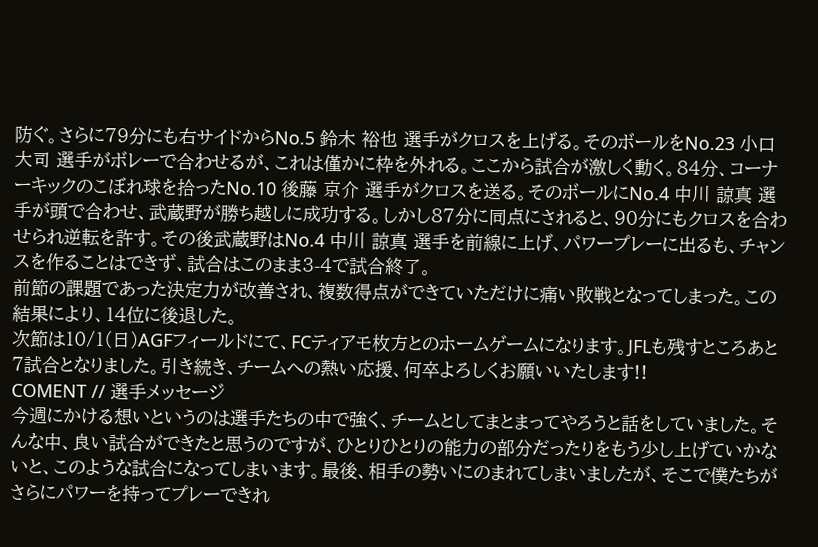防ぐ。さらに79分にも右サイドからNo.5 鈴木 裕也 選手がクロスを上げる。そのボールをNo.23 小口 大司 選手がボレーで合わせるが、これは僅かに枠を外れる。ここから試合が激しく動く。84分、コーナーキックのこぼれ球を拾ったNo.10 後藤 京介 選手がクロスを送る。そのボールにNo.4 中川 諒真 選手が頭で合わせ、武蔵野が勝ち越しに成功する。しかし87分に同点にされると、90分にもクロスを合わせられ逆転を許す。その後武蔵野はNo.4 中川 諒真 選手を前線に上げ、パワープレーに出るも、チャンスを作ることはできず、試合はこのまま3-4で試合終了。
前節の課題であった決定力が改善され、複数得点ができていただけに痛い敗戦となってしまった。この結果により、14位に後退した。
次節は10/1(日)AGFフィールドにて、FCティアモ枚方とのホームゲームになります。JFLも残すところあと7試合となりました。引き続き、チームへの熱い応援、何卒よろしくお願いいたします!!
COMENT // 選手メッセージ
今週にかける想いというのは選手たちの中で強く、チームとしてまとまってやろうと話をしていました。そんな中、良い試合ができたと思うのですが、ひとりひとりの能力の部分だったりをもう少し上げていかないと、このような試合になってしまいます。最後、相手の勢いにのまれてしまいましたが、そこで僕たちがさらにパワーを持ってプレーできれ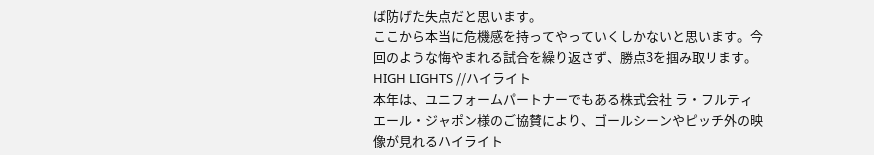ば防げた失点だと思います。
ここから本当に危機感を持ってやっていくしかないと思います。今回のような悔やまれる試合を繰り返さず、勝点3を掴み取リます。
HIGH LIGHTS //ハイライト
本年は、ユニフォームパートナーでもある株式会社 ラ・フルティエール・ジャポン様のご協賛により、ゴールシーンやピッチ外の映像が見れるハイライト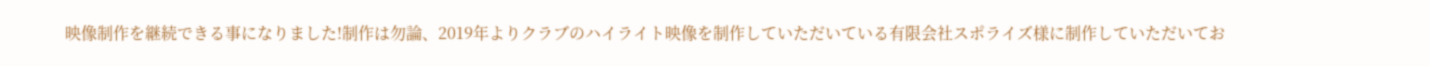映像制作を継続できる事になりました!制作は勿論、2019年よりクラブのハイライト映像を制作していただいている有限会社スポライズ様に制作していただいてお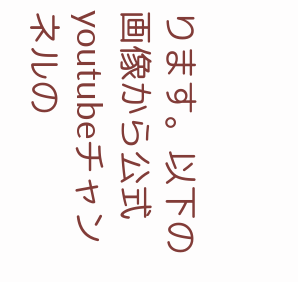ります。以下の画像から公式youtubeチャンネルの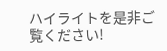ハイライトを是非ご覧ください!